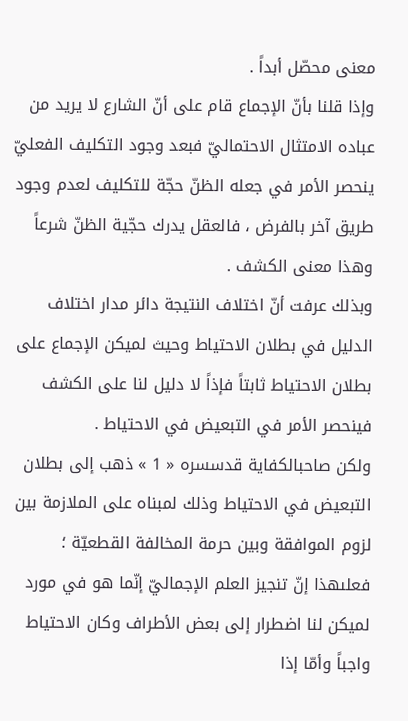معنى محصّل أبداً .
وإذا قلنا بأنّ الإجماع قام على أنّ الشارع لا يريد من عباده الامتثال الاحتماليّ فبعد وجود التكليف الفعليّ ينحصر الأمر في جعله الظنّ حجّة للتكليف لعدم وجود طريق آخر بالفرض ، فالعقل يدرك حجّية الظنّ شرعاً وهذا معنى الكشف .
وبذلك عرفت أنّ اختلاف النتيجة دائر مدار اختلاف الدليل في بطلان الاحتياط وحيث لميكن الإجماع على بطلان الاحتياط ثابتاً فإذاً لا دليل لنا على الكشف فينحصر الأمر في التبعيض في الاحتياط .
ولكن صاحبالكفاية قدسسره « 1 » ذهب إلى بطلان التبعيض في الاحتياط وذلك لمبناه على الملازمة بين لزوم الموافقة وبين حرمة المخالفة القطعيّة ؛ فعلىهذا إنّ تنجيز العلم الإجماليّ إنّما هو في مورد لميكن لنا اضطرار إلى بعض الأطراف وكان الاحتياط واجباً وأمّا إذا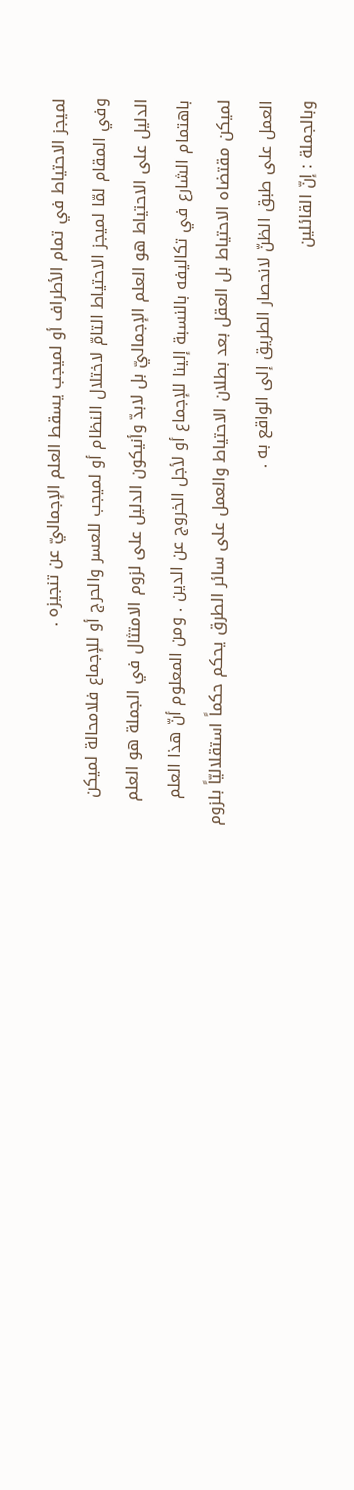لميجز الاحتياط في تمام الأطراف أو لميجب يسقط العلم الإجماليّ عن تنجيزه .
وفي المقام لمّا لميجز الاحتياط التامّ لاختلال النظام أو لميجب للعسر والحرج أو للإجماع فلامحالة لميكن الدليل على الاحتياط هو العلم الإجماليّ بل لابدّ وأنيكون الدليل على لزوم الامتثال في الجملة هو العلم باهتمام الشارع في تكاليفه بالنسبة إلينا للإجماع أو لأجل الخروج عن الدين . ومن المعلوم أنّ هذا العلم لميكن مقتضاه الاحتياط بل العقل بعد بطلان الاحتياط والعمل على سائر الطرق يحكم حكماً استقلاليّاً بلزوم العمل على طبق الظنّ لانحصار الطريق إلى الواقع به .
وبالجملة : إنّ القائلين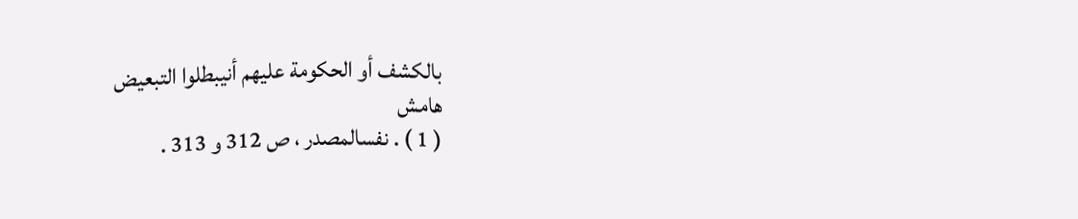بالكشف أو الحكومة عليهم أنيبطلوا التبعيض
هامش
( 1 ) . نفسالمصدر ، ص 312 و 313 .